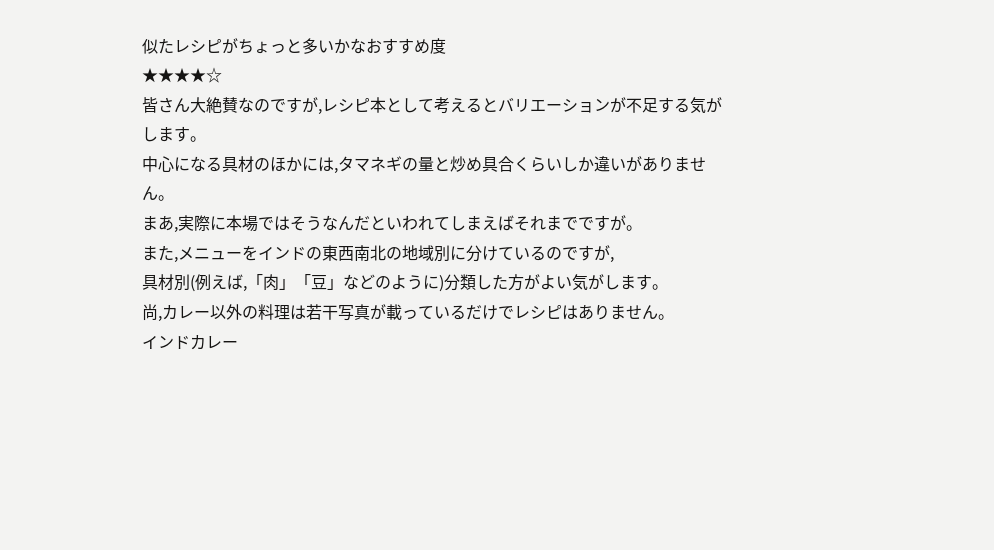似たレシピがちょっと多いかなおすすめ度
★★★★☆
皆さん大絶賛なのですが,レシピ本として考えるとバリエーションが不足する気がします。
中心になる具材のほかには,タマネギの量と炒め具合くらいしか違いがありません。
まあ,実際に本場ではそうなんだといわれてしまえばそれまでですが。
また,メニューをインドの東西南北の地域別に分けているのですが,
具材別(例えば,「肉」「豆」などのように)分類した方がよい気がします。
尚,カレー以外の料理は若干写真が載っているだけでレシピはありません。
インドカレー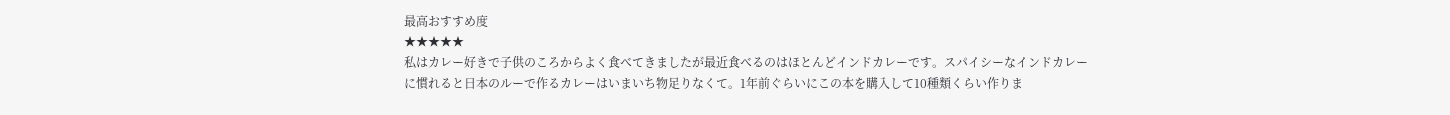最高おすすめ度
★★★★★
私はカレー好きで子供のころからよく食べてきましたが最近食べるのはほとんどインドカレーです。スパイシーなインドカレーに慣れると日本のルーで作るカレーはいまいち物足りなくて。1年前ぐらいにこの本を購入して10種類くらい作りま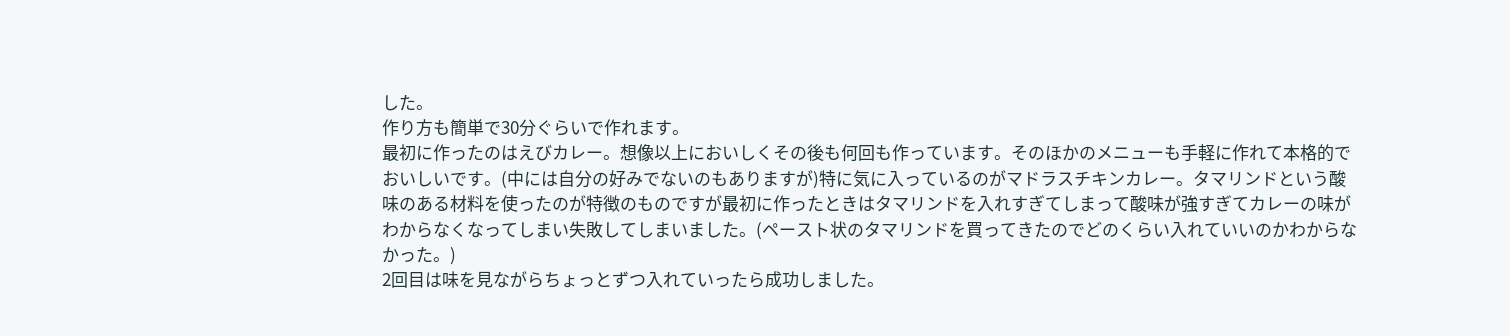した。
作り方も簡単で30分ぐらいで作れます。
最初に作ったのはえびカレー。想像以上においしくその後も何回も作っています。そのほかのメニューも手軽に作れて本格的でおいしいです。(中には自分の好みでないのもありますが)特に気に入っているのがマドラスチキンカレー。タマリンドという酸味のある材料を使ったのが特徴のものですが最初に作ったときはタマリンドを入れすぎてしまって酸味が強すぎてカレーの味がわからなくなってしまい失敗してしまいました。(ペースト状のタマリンドを買ってきたのでどのくらい入れていいのかわからなかった。)
2回目は味を見ながらちょっとずつ入れていったら成功しました。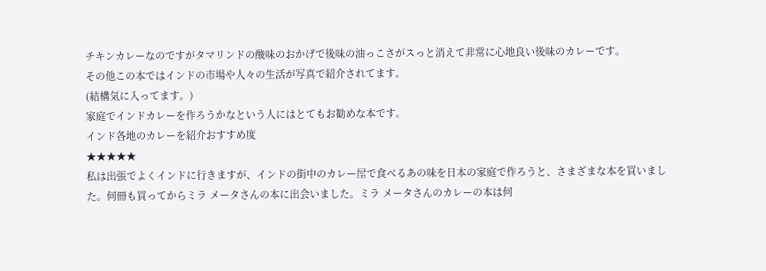チキンカレーなのですがタマリンドの酸味のおかげで後味の油っこさがスっと消えて非常に心地良い後味のカレーです。
その他この本ではインドの市場や人々の生活が写真で紹介されてます。
(結構気に入ってます。)
家庭でインドカレーを作ろうかなという人にはとてもお勧めな本です。
インド各地のカレーを紹介おすすめ度
★★★★★
私は出張でよくインドに行きますが、インドの街中のカレー屋で食べるあの味を日本の家庭で作ろうと、さまざまな本を買いました。何冊も買ってからミラ メータさんの本に出会いました。ミラ メータさんのカレーの本は何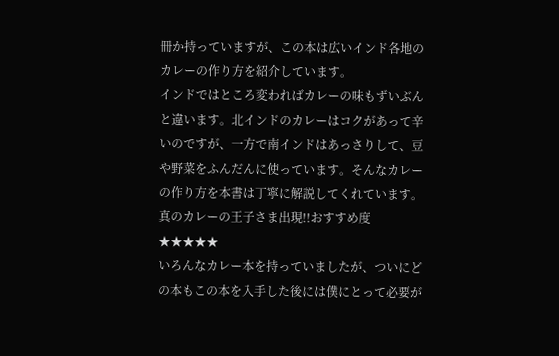冊か持っていますが、この本は広いインド各地のカレーの作り方を紹介しています。
インドではところ変わればカレーの味もずいぶんと違います。北インドのカレーはコクがあって辛いのですが、一方で南インドはあっさりして、豆や野菜をふんだんに使っています。そんなカレーの作り方を本書は丁寧に解説してくれています。
真のカレーの王子さま出現!!おすすめ度
★★★★★
いろんなカレー本を持っていましたが、ついにどの本もこの本を入手した後には僕にとって必要が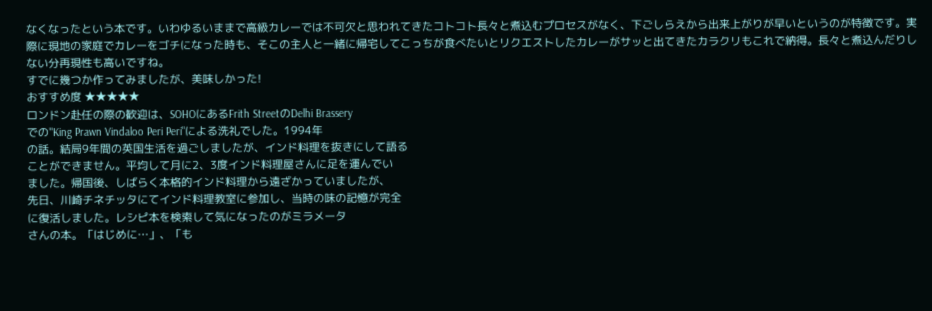なくなったという本です。いわゆるいままで高級カレーでは不可欠と思われてきたコトコト長々と煮込むプロセスがなく、下ごしらえから出来上がりが早いというのが特徴です。実際に現地の家庭でカレーをゴチになった時も、そこの主人と一緒に帰宅してこっちが食べたいとリクエストしたカレーがサッと出てきたカラクリもこれで納得。長々と煮込んだりしない分再現性も高いですね。
すでに幾つか作ってみましたが、美味しかった!
おすすめ度 ★★★★★
ロンドン赴任の際の歓迎は、SOHOにあるFrith StreetのDelhi Brassery
での"King Prawn Vindaloo Peri Peri"による洗礼でした。1994年
の話。結局9年間の英国生活を過ごしましたが、インド料理を抜きにして語る
ことができません。平均して月に2、3度インド料理屋さんに足を運んでい
ました。帰国後、しばらく本格的インド料理から遠ざかっていましたが、
先日、川崎チネチッタにてインド料理教室に参加し、当時の味の記憶が完全
に復活しました。レシピ本を検索して気になったのがミラメータ
さんの本。「はじめに…」、「も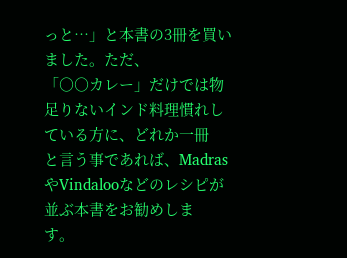っと…」と本書の3冊を買いました。ただ、
「○○カレー」だけでは物足りないインド料理慣れしている方に、どれか一冊
と言う事であれば、MadrasやVindalooなどのレシピが並ぶ本書をお勧めしま
す。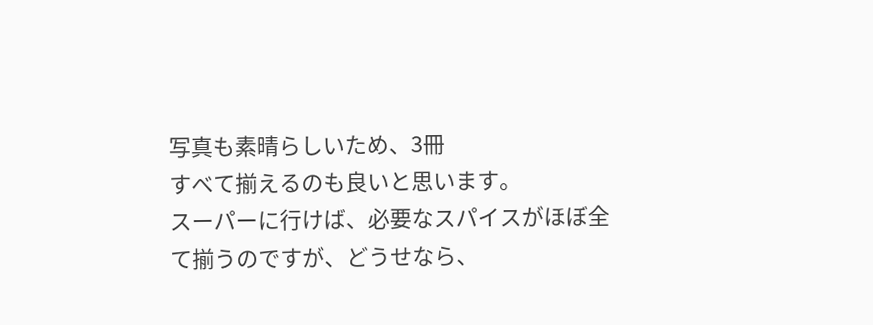写真も素晴らしいため、3冊
すべて揃えるのも良いと思います。
スーパーに行けば、必要なスパイスがほぼ全て揃うのですが、どうせなら、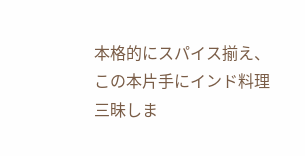本格的にスパイス揃え、
この本片手にインド料理三昧しま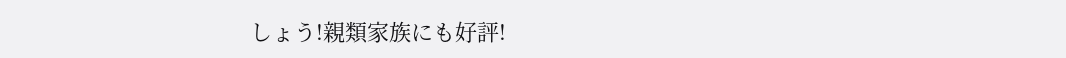しょう!親類家族にも好評!